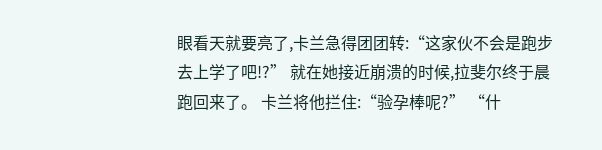眼看天就要亮了,卡兰急得团团转:“这家伙不会是跑步去上学了吧!?” 就在她接近崩溃的时候,拉斐尔终于晨跑回来了。 卡兰将他拦住:“验孕棒呢?” “什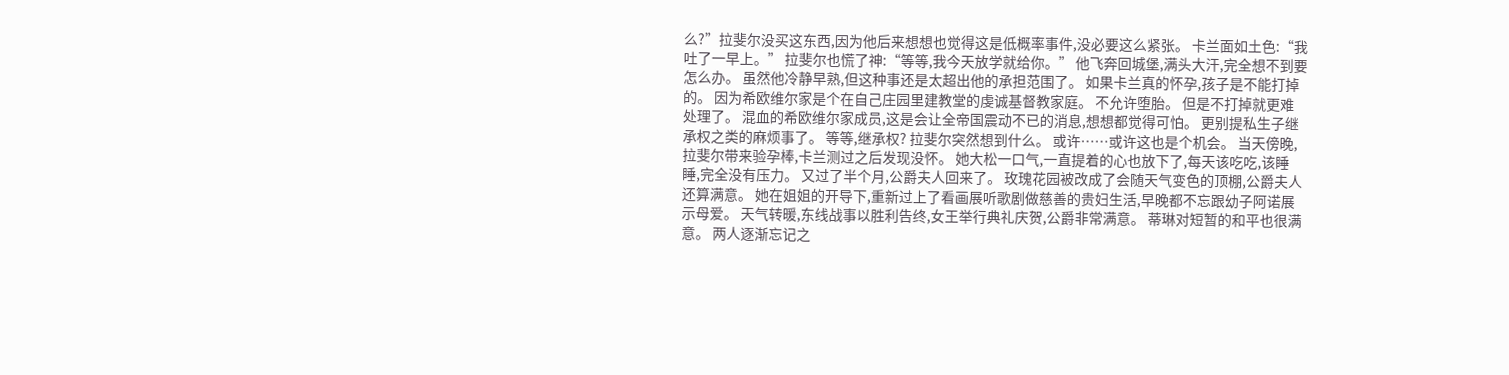么?”拉斐尔没买这东西,因为他后来想想也觉得这是低概率事件,没必要这么紧张。 卡兰面如土色:“我吐了一早上。” 拉斐尔也慌了神:“等等,我今天放学就给你。” 他飞奔回城堡,满头大汗,完全想不到要怎么办。 虽然他冷静早熟,但这种事还是太超出他的承担范围了。 如果卡兰真的怀孕,孩子是不能打掉的。 因为希欧维尔家是个在自己庄园里建教堂的虔诚基督教家庭。 不允许堕胎。 但是不打掉就更难处理了。 混血的希欧维尔家成员,这是会让全帝国震动不已的消息,想想都觉得可怕。 更别提私生子继承权之类的麻烦事了。 等等,继承权? 拉斐尔突然想到什么。 或许……或许这也是个机会。 当天傍晚,拉斐尔带来验孕棒,卡兰测过之后发现没怀。 她大松一口气,一直提着的心也放下了,每天该吃吃,该睡睡,完全没有压力。 又过了半个月,公爵夫人回来了。 玫瑰花园被改成了会随天气变色的顶棚,公爵夫人还算满意。 她在姐姐的开导下,重新过上了看画展听歌剧做慈善的贵妇生活,早晚都不忘跟幼子阿诺展示母爱。 天气转暖,东线战事以胜利告终,女王举行典礼庆贺,公爵非常满意。 蒂琳对短暂的和平也很满意。 两人逐渐忘记之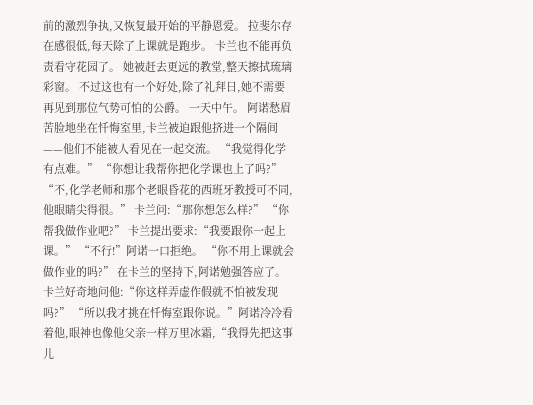前的激烈争执,又恢复最开始的平静恩爱。 拉斐尔存在感很低,每天除了上课就是跑步。 卡兰也不能再负责看守花园了。 她被赶去更远的教堂,整天擦拭琉璃彩窗。 不过这也有一个好处,除了礼拜日,她不需要再见到那位气势可怕的公爵。 一天中午。 阿诺愁眉苦脸地坐在忏悔室里,卡兰被迫跟他挤进一个隔间——他们不能被人看见在一起交流。 “我觉得化学有点难。” “你想让我帮你把化学课也上了吗?” “不,化学老师和那个老眼昏花的西班牙教授可不同,他眼睛尖得很。” 卡兰问:“那你想怎么样?” “你帮我做作业吧?” 卡兰提出要求:“我要跟你一起上课。” “不行!”阿诺一口拒绝。 “你不用上课就会做作业的吗?” 在卡兰的坚持下,阿诺勉强答应了。 卡兰好奇地问他:“你这样弄虚作假就不怕被发现吗?” “所以我才挑在忏悔室跟你说。”阿诺冷冷看着他,眼神也像他父亲一样万里冰霜,“我得先把这事儿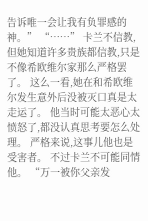告诉唯一会让我有负罪感的神。” “……” 卡兰不信教,但她知道许多贵族都信教,只是不像希欧维尔家那么严格罢了。 这么一看,她在和希欧维尔发生意外后没被灭口真是太走运了。 他当时可能太恶心太愤怒了,都没认真思考要怎么处理。 严格来说,这事儿他也是受害者。 不过卡兰不可能同情他。 “万一被你父亲发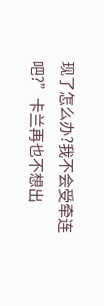现了怎么办?我不会受牵连吧?”卡兰再也不想出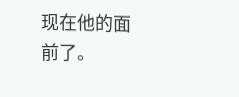现在他的面前了。